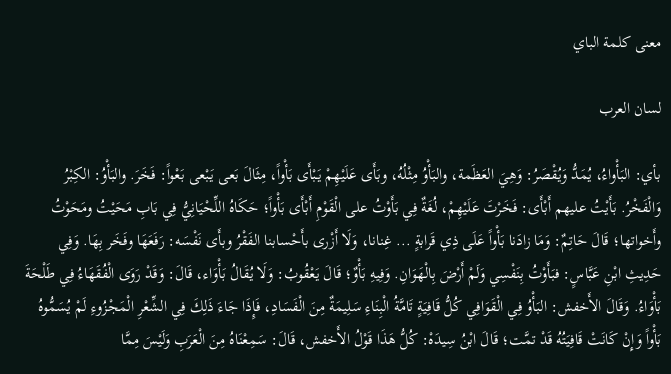معنى كلمة الباي

لسان العرب

بأي: البَأْواءُ، يُمَدُّ وَيُقْصَرُ: وَهِيَ العَظَمة، والبَأْوُ مِثْلُهُ، وبَأَى عَلَيْهِمْ يَبْأَى بَأْواً، مِثَالَ بَعى يَبْعى بَعْواً: فَخَرَ. والبَأْوُ: الكِبْرُ وَالْفَخْرُ. بَأَيْتُ عليهم أَبْأَى: فَخَرْتَ عَلَيْهِمْ، لُغَةٌ فِي بَأَوْتُ على الْقَوْمِ أَبْأَى بَأْواً؛ حَكَاهُ اللِّحْيَانِيُّ فِي بَابِ مَحَيْتُ ومَحَوْتُ وأَخواتها؛ قَالَ حَاتِمٌ: وَمَا زادَنا بَأْواً عَلَى ذِي قَرابةٍ ... غِنانا، وَلَا أَزْرى بأَحْسابنا الفَقْرُ وبأَى نَفْسَه: رَفَعَهَا وفَخَر بِهَا. وَفِي حَدِيثِ ابْنِ عَبَّاسٍ: فبَأَوْتُ بِنَفْسِي وَلَمْ أَرْضَ بِالْهَوَانِ. وَفِيهِ بَأْوٌ؛ قَالَ يَعْقُوبُ: وَلَا يُقَالُ بَأْوَاء، قَالَ: وَقَدْ رَوَى الْفُقَهَاءُ فِي طَلْحَةَ بَأْوَاءُ. وَقَالَ الأَخفش: البَأْوُ فِي الْقَوَافِي كُلُّ قَافِيَةٍ تَامَّةُ الْبِنَاءِ سَلِيمَةٌ مِنَ الْفَسَادِ، فَإِذَا جَاءَ ذَلِكَ فِي الشِّعْرِ الْمَجْزُوءِ لَمْ يُسَمُّوهُ بَأْواً وَإِنْ كَانَتْ قَافِيَتُهُ قَدْ تمَّت؛ قَالَ ابْنُ سِيدَهْ: كُلُّ هَذَا قَوْلُ الأَخفش، قَالَ: سَمِعْنَاهُ مِنَ الْعَرَبِ وَلَيْسَ مِمَّا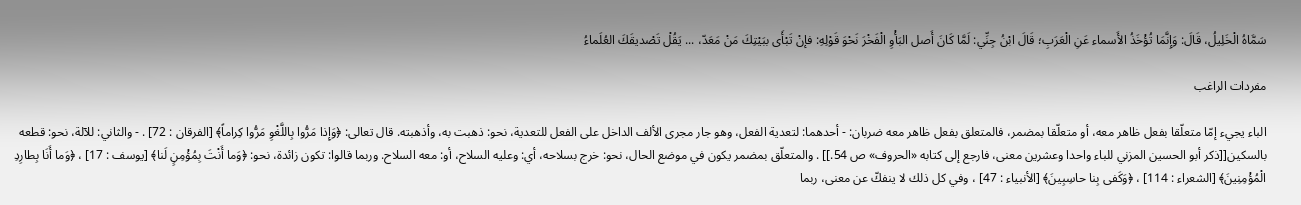سَمَّاهُ الْخَلِيلُ، قَالَ: وَإِنَّمَا تُؤْخَذُ الأَسماء عَنِ الْعَرَبِ؛ قَالَ ابْنُ جِنِّي: لَمَّا كَانَ أَصل البَأْوِ الْفَخْرَ نَحْوَ قَوْلِهِ: فإنْ تَبْأَى ببَيْتِكَ مَنْ مَعَدّ، ... يَقُلْ تَصْديقَكَ العُلَماءُ

مفردات الراغب

الباء يجيء إمّا متعلّقا بفعل ظاهر معه، أو متعلّقا بمضمر، فالمتعلق بفعل ظاهر معه ضربان: - أحدهما: لتعدية الفعل، وهو جار مجرى الألف الداخل على الفعل للتعدية، نحو: ذهبت به، وأذهبته. قال تعالى: ﴿وَإِذا مَرُّوا بِاللَّغْوِ مَرُّوا كِراماً﴾ [الفرقان : 72] . - والثاني: للآلة، نحو: قطعه بالسكين[[ذكر أبو الحسين المزني للباء واحدا وعشرين معنى، فارجع إلى كتابه «الحروف» ص 54.]] . والمتعلّق بمضمر يكون في موضع الحال، نحو: خرج بسلاحه، أي: وعليه السلاح، أو: معه السلاح. وربما قالوا: تكون زائدة، نحو: ﴿وَما أَنْتَ بِمُؤْمِنٍ لَنا﴾ [يوسف : 17] ، ﴿وَما أَنَا بِطارِدِ الْمُؤْمِنِينَ﴾ [الشعراء : 114] ، ﴿وَكَفى بِنا حاسِبِينَ﴾ [الأنبياء : 47] ، وفي كل ذلك لا ينفكّ عن معنى، ربما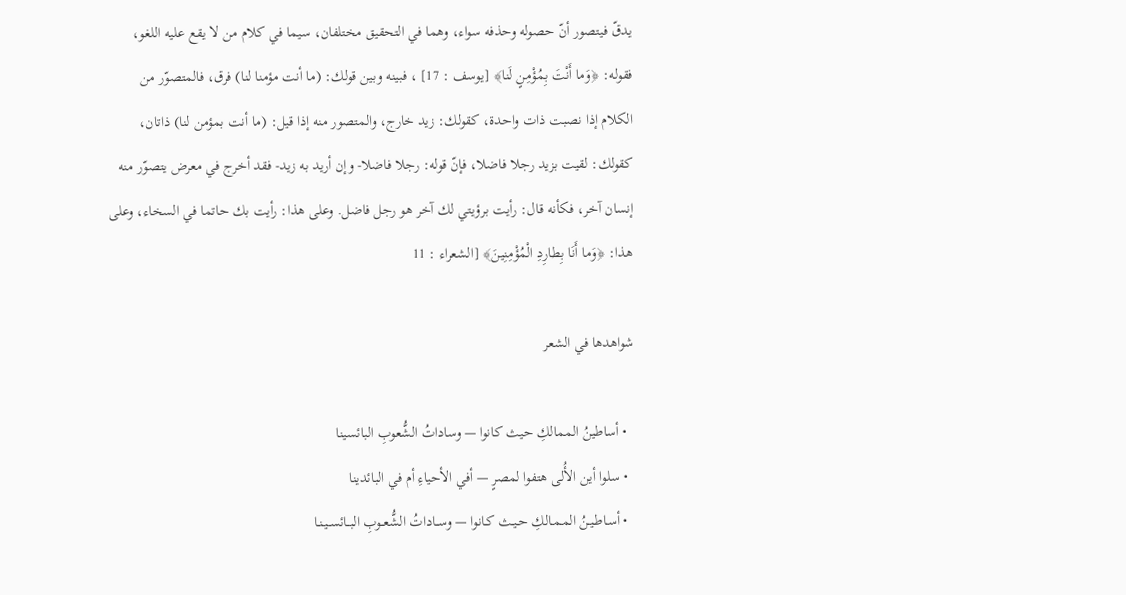يدقّ فيتصور أنّ حصوله وحذفه سواء، وهما في التحقيق مختلفان، سيما في كلام من لا يقع عليه اللغو، فقوله: ﴿وَما أَنْتَ بِمُؤْمِنٍ لَنا﴾ [يوسف : 17] ، فبينه وبين قولك: (ما أنت مؤمنا لنا) فرق، فالمتصوّر من الكلام إذا نصبت ذات واحدة، كقولك: زيد خارج، والمتصور منه إذا قيل: (ما أنت بمؤمن لنا) ذاتان، كقولك: لقيت بزيد رجلا فاضلا، فإنّ قوله: رجلا فاضلا- وإن أريد به زيد- فقد أخرج في معرض يتصوّر منه إنسان آخر، فكأنه قال: رأيت برؤيتي لك آخر هو رجل فاضل. وعلى هذا: رأيت بك حاتما في السخاء، وعلى هذا: ﴿وَما أَنَا بِطارِدِ الْمُؤْمِنِينَ﴾ [الشعراء : 11

شواهدها في الشعر

  • أساطينُ الممالكِ حيث كانوا — وساداتُ الشُّعوبِ البائسينا
  • سلوا أين الأُلى هتفوا لمصرٍ — أفي الأحياءِ أم في البائدينا
  • أسـاطـيـنُ المـمـالكِ حـيـث كـانوا — وســاداتُ الشُّعــوبِ البــائســيـنـا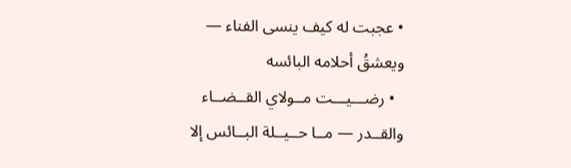• عجبت له كيف ينسى الفناء — ويعشقُ أحلامه البائسه
  • رضـــيـــت مــولاي القــضــاء والقــدر — مــا حــيــلة البــائس إلا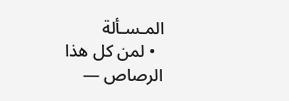المـسـألة
  • لمن كل هذا الرصاص —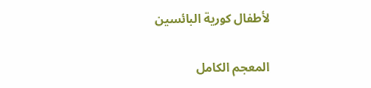لأطفال كورية البائسين

المعجم الكامل